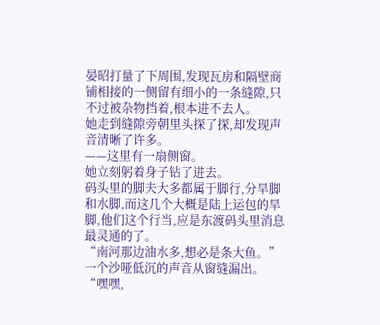晏昭打量了下周围,发现瓦房和隔壁商铺相接的一侧留有细小的一条缝隙,只不过被杂物挡着,根本进不去人。
她走到缝隙旁朝里头探了探,却发现声音清晰了许多。
——这里有一扇侧窗。
她立刻躬着身子钻了进去。
码头里的脚夫大多都属于脚行,分旱脚和水脚,而这几个大概是陆上运包的旱脚,他们这个行当,应是东渡码头里消息最灵通的了。
“南河那边油水多,想必是条大鱼。”一个沙哑低沉的声音从窗缝漏出。
“嘿嘿,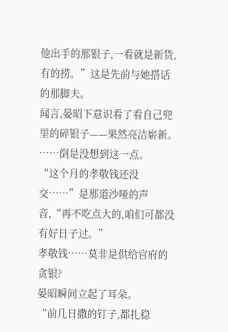他出手的那银子,一看就是新货,有的捞。”这是先前与她搭话的那脚夫。
闻言,晏昭下意识看了看自己兜里的碎银子——果然亮洁崭新。
……倒是没想到这一点。
“这个月的孝敬钱还没交……”是那道沙哑的声音,“再不吃点大的,咱们可都没有好日子过。”
孝敬钱……莫非是供给官府的贪银?
晏昭瞬间立起了耳朵。
“前几日撒的钉子,都扎稳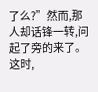了么?”然而,那人却话锋一转,问起了旁的来了。
这时,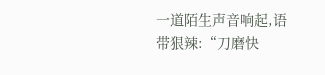一道陌生声音响起,语带狠辣:“刀磨快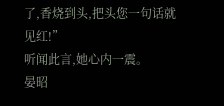了,香烧到头,把头您一句话就见红!”
听闻此言,她心内一震。
晏昭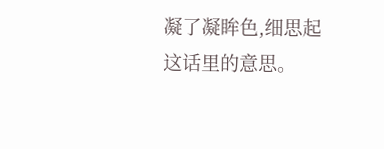凝了凝眸色,细思起这话里的意思。